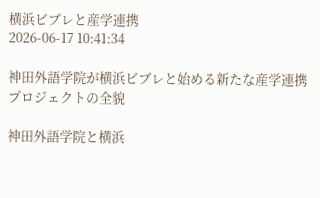横浜ビブレと産学連携
2026-06-17 10:41:34

神田外語学院が横浜ビブレと始める新たな産学連携プロジェクトの全貌

神田外語学院と横浜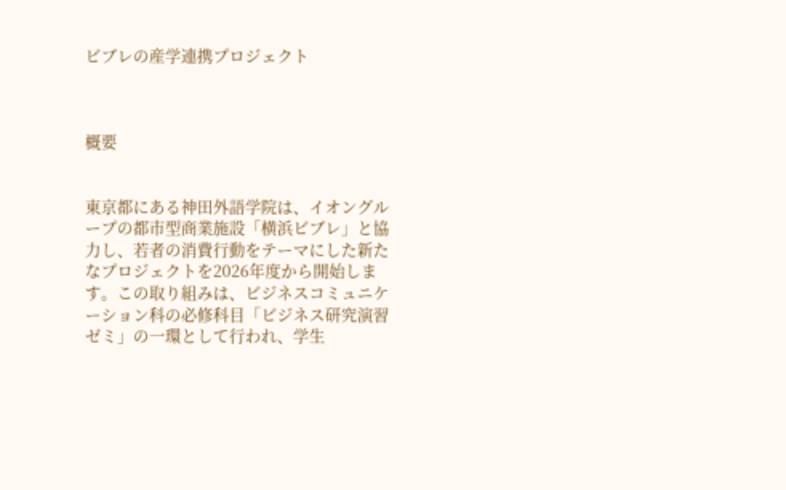ビブレの産学連携プロジェクト



概要


東京都にある神田外語学院は、イオングループの都市型商業施設「横浜ビブレ」と協力し、若者の消費行動をテーマにした新たなプロジェクトを2026年度から開始します。この取り組みは、ビジネスコミュニケーション科の必修科目「ビジネス研究演習ゼミ」の一環として行われ、学生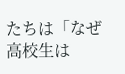たちは「なぜ高校生は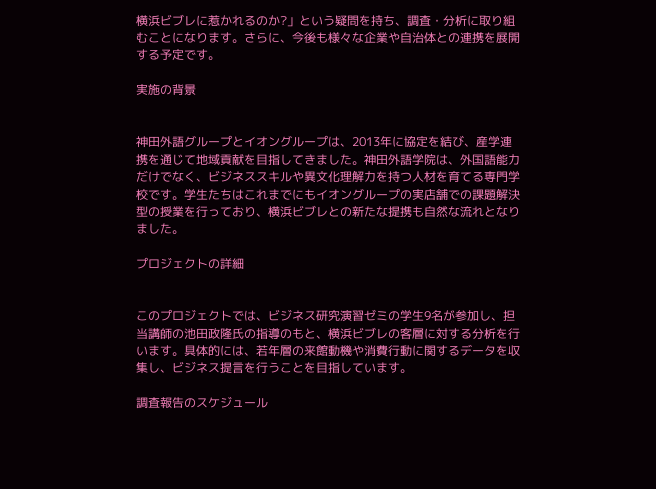横浜ビブレに惹かれるのか?」という疑問を持ち、調査・分析に取り組むことになります。さらに、今後も様々な企業や自治体との連携を展開する予定です。

実施の背景


神田外語グループとイオングループは、2013年に協定を結び、産学連携を通じて地域貢献を目指してきました。神田外語学院は、外国語能力だけでなく、ビジネススキルや異文化理解力を持つ人材を育てる専門学校です。学生たちはこれまでにもイオングループの実店舗での課題解決型の授業を行っており、横浜ビブレとの新たな提携も自然な流れとなりました。

プロジェクトの詳細


このプロジェクトでは、ビジネス研究演習ゼミの学生9名が参加し、担当講師の池田政隆氏の指導のもと、横浜ビブレの客層に対する分析を行います。具体的には、若年層の来館動機や消費行動に関するデータを収集し、ビジネス提言を行うことを目指しています。

調査報告のスケジュール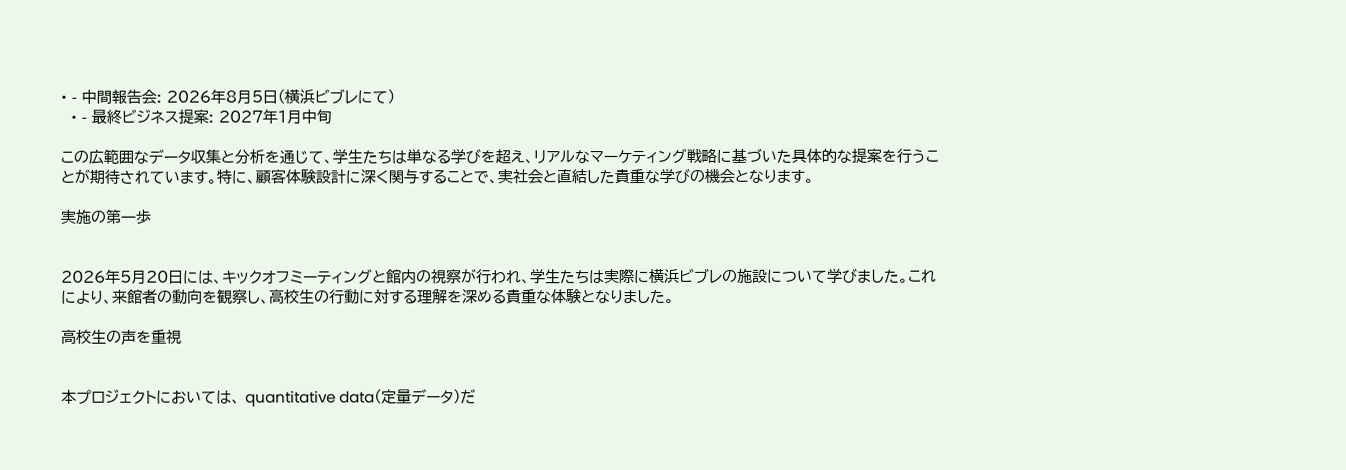• - 中間報告会: 2026年8月5日(横浜ビブレにて)
  • - 最終ビジネス提案: 2027年1月中旬

この広範囲なデータ収集と分析を通じて、学生たちは単なる学びを超え、リアルなマーケティング戦略に基づいた具体的な提案を行うことが期待されています。特に、顧客体験設計に深く関与することで、実社会と直結した貴重な学びの機会となります。

実施の第一歩


2026年5月20日には、キックオフミーティングと館内の視察が行われ、学生たちは実際に横浜ビブレの施設について学びました。これにより、来館者の動向を観察し、高校生の行動に対する理解を深める貴重な体験となりました。

高校生の声を重視


本プロジェクトにおいては、 quantitative data(定量データ)だ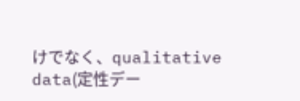けでなく、qualitative data(定性デー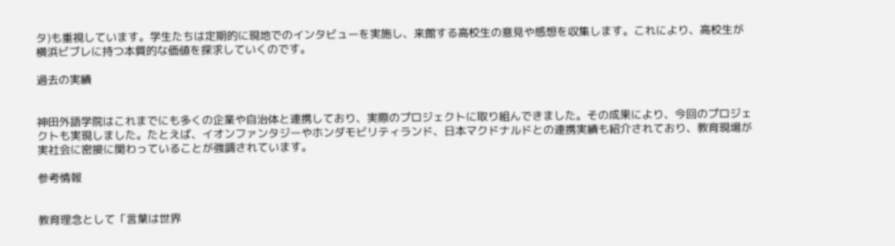タ)も重視しています。学生たちは定期的に現地でのインタビューを実施し、来館する高校生の意見や感想を収集します。これにより、高校生が横浜ビブレに持つ本質的な価値を探求していくのです。

過去の実績


神田外語学院はこれまでにも多くの企業や自治体と連携しており、実際のプロジェクトに取り組んできました。その成果により、今回のプロジェクトも実現しました。たとえば、イオンファンタジーやホンダモビリティランド、日本マクドナルドとの連携実績も紹介されており、教育現場が実社会に密接に関わっていることが強調されています。

参考情報


教育理念として「言葉は世界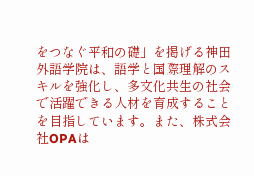をつなぐ平和の礎」を掲げる神田外語学院は、語学と国際理解のスキルを強化し、多文化共生の社会で活躍できる人材を育成することを目指しています。また、株式会社OPAは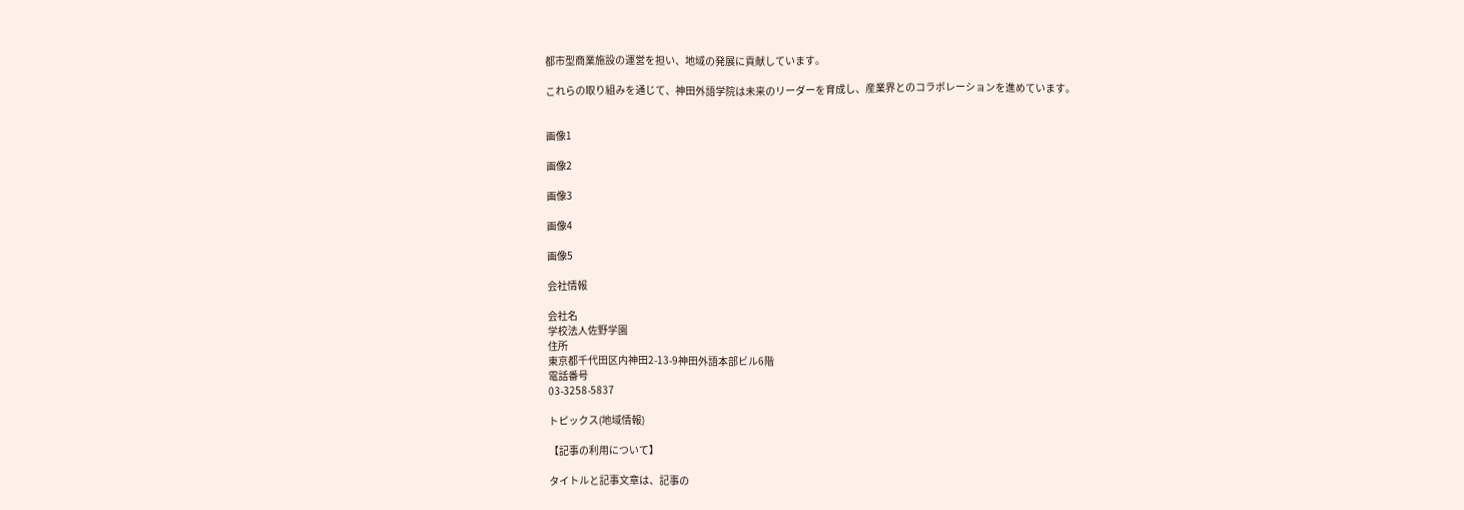都市型商業施設の運営を担い、地域の発展に貢献しています。

これらの取り組みを通じて、神田外語学院は未来のリーダーを育成し、産業界とのコラボレーションを進めています。


画像1

画像2

画像3

画像4

画像5

会社情報

会社名
学校法人佐野学園
住所
東京都千代田区内神田2-13-9神田外語本部ビル6階
電話番号
03-3258-5837

トピックス(地域情報)

【記事の利用について】

タイトルと記事文章は、記事の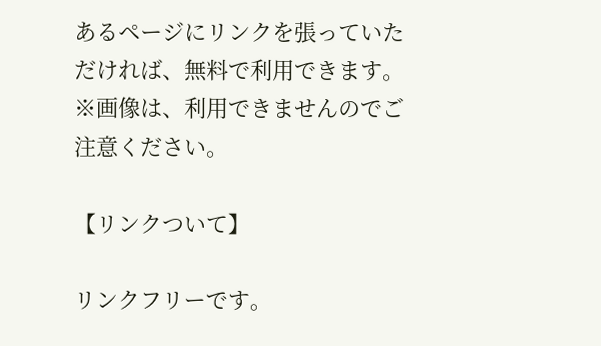あるページにリンクを張っていただければ、無料で利用できます。
※画像は、利用できませんのでご注意ください。

【リンクついて】

リンクフリーです。